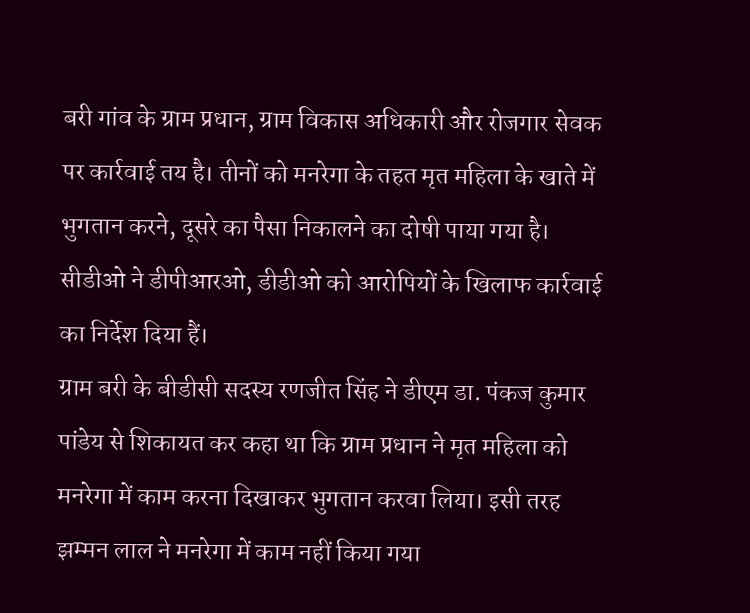बरी गांव के ग्राम प्रधान, ग्राम विकास अधिकारी और रोजगार सेवक पर कार्रवाई तय है। तीनों को मनरेगा के तहत मृत महिला के खाते में भुगतान करने, दूसरे का पैसा निकालने का दोषी पाया गया है। सीडीओ ने डीपीआरओ, डीडीओ को आरोपियों के खिलाफ कार्रवाई का निर्देश दिया हैं।
ग्राम बरी के बीडीसी सदस्य रणजीत सिंह ने डीएम डा. पंकज कुमार पांडेय से शिकायत कर कहा था कि ग्राम प्रधान ने मृत महिला को मनरेगा में काम करना दिखाकर भुगतान करवा लिया। इसी तरह झम्मन लाल ने मनरेगा में काम नहीं किया गया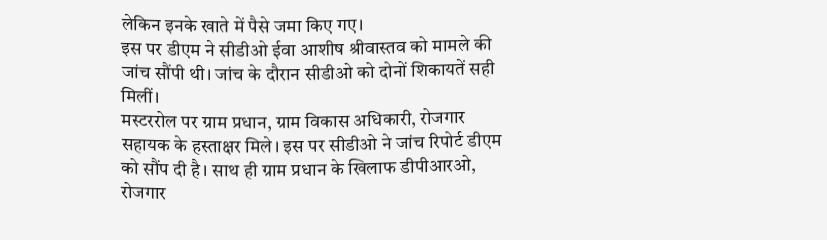लेकिन इनके खाते में पैसे जमा किए गए।
इस पर डीएम ने सीडीओ ईवा आशीष श्रीवास्तव को मामले की जांच सौंपी थी। जांच के दौरान सीडीओ को दोनों शिकायतें सही मिलीं।
मस्टररोल पर ग्राम प्रधान, ग्राम विकास अधिकारी, रोजगार सहायक के हस्ताक्षर मिले। इस पर सीडीओ ने जांच रिपोर्ट डीएम को सौंप दी है। साथ ही ग्राम प्रधान के खिलाफ डीपीआरओ, रोजगार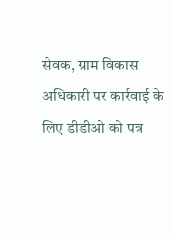सेवक, ग्राम विकास अधिकारी पर कार्रवाई के लिए डीडीओ को पत्र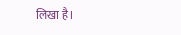लिखा है।